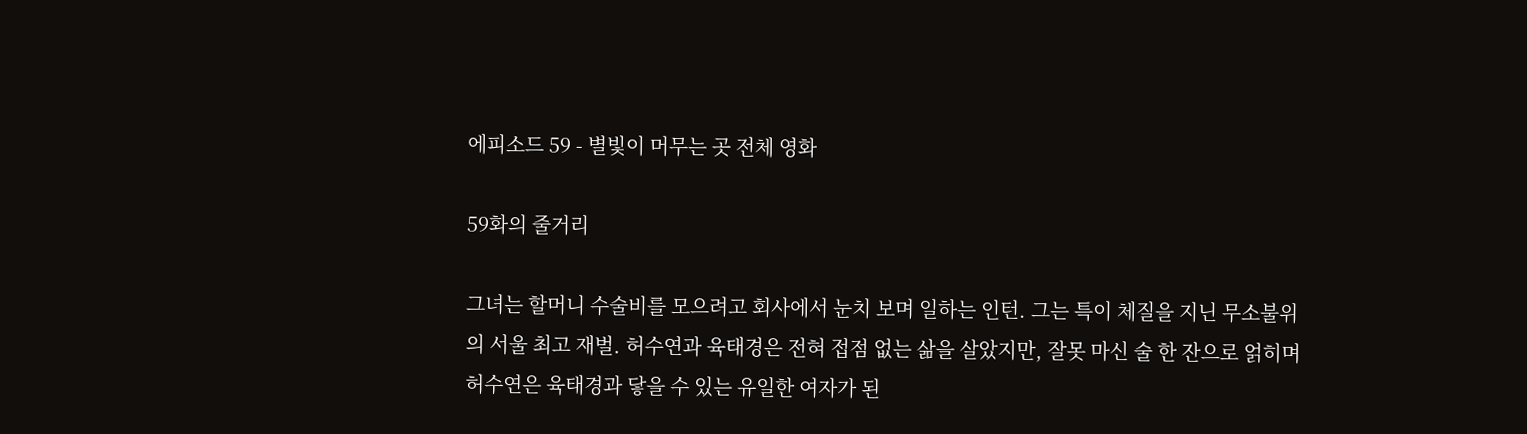에피소드 59 - 별빛이 머무는 곳 전체 영화

59화의 줄거리

그녀는 할머니 수술비를 모으려고 회사에서 눈치 보며 일하는 인턴. 그는 특이 체질을 지닌 무소불위의 서울 최고 재벌. 허수연과 육태경은 전혀 접점 없는 삶을 살았지만, 잘못 마신 술 한 잔으로 얽히며 허수연은 육태경과 닿을 수 있는 유일한 여자가 된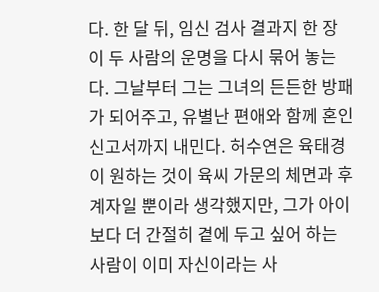다. 한 달 뒤, 임신 검사 결과지 한 장이 두 사람의 운명을 다시 묶어 놓는다. 그날부터 그는 그녀의 든든한 방패가 되어주고, 유별난 편애와 함께 혼인 신고서까지 내민다. 허수연은 육태경이 원하는 것이 육씨 가문의 체면과 후계자일 뿐이라 생각했지만, 그가 아이보다 더 간절히 곁에 두고 싶어 하는 사람이 이미 자신이라는 사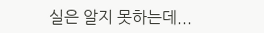실은 알지 못하는데...